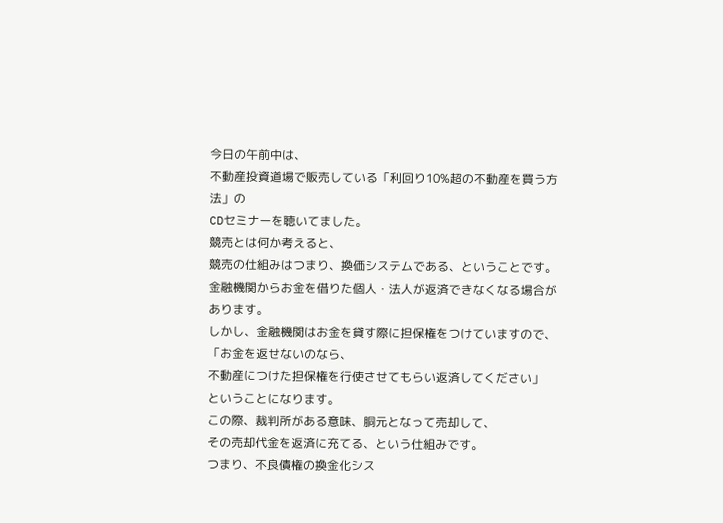今日の午前中は、
不動産投資道場で販売している「利回り10%超の不動産を買う方法」の
CDセミナーを聴いてました。
競売とは何か考えると、
競売の仕組みはつまり、換価システムである、ということです。
金融機関からお金を借りた個人・法人が返済できなくなる場合があります。
しかし、金融機関はお金を貸す際に担保権をつけていますので、
「お金を返せないのなら、
不動産につけた担保権を行使させてもらい返済してください」
ということになります。
この際、裁判所がある意味、胴元となって売却して、
その売却代金を返済に充てる、という仕組みです。
つまり、不良債権の換金化シス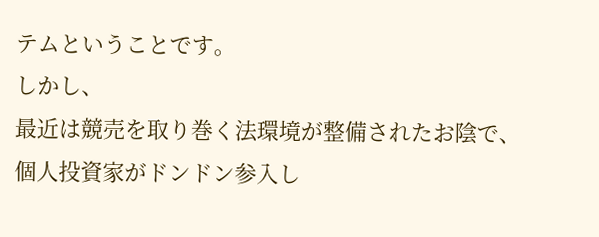テムということです。
しかし、
最近は競売を取り巻く法環境が整備されたお陰で、
個人投資家がドンドン参入し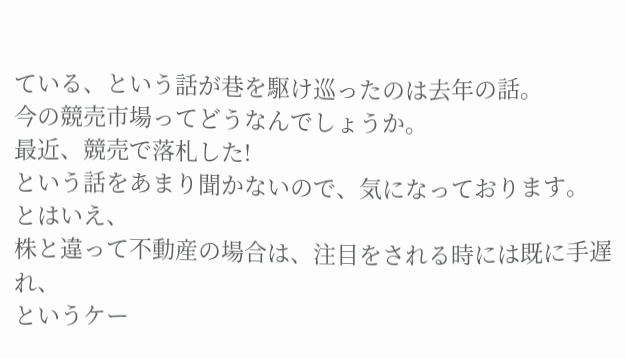ている、という話が巷を駆け巡ったのは去年の話。
今の競売市場ってどうなんでしょうか。
最近、競売で落札した!
という話をあまり聞かないので、気になっております。
とはいえ、
株と違って不動産の場合は、注目をされる時には既に手遅れ、
というケー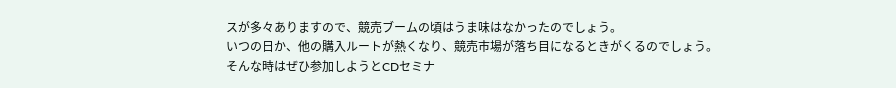スが多々ありますので、競売ブームの頃はうま味はなかったのでしょう。
いつの日か、他の購入ルートが熱くなり、競売市場が落ち目になるときがくるのでしょう。
そんな時はぜひ参加しようとCDセミナ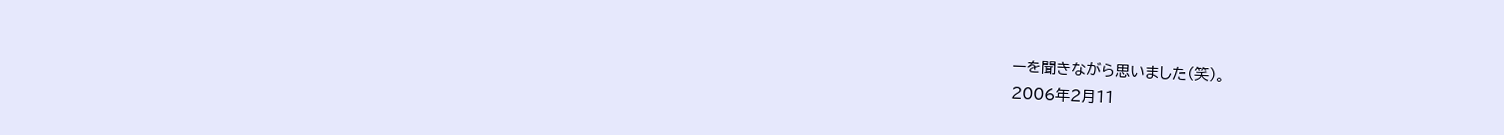ーを聞きながら思いました(笑)。
2006年2月11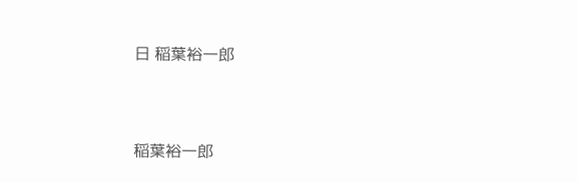日 稲葉裕一郎



稲葉裕一郎